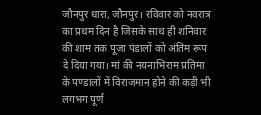जौनपुर धारा, जौनपुर। रविवार को नवरात्र का प्रथम दिन है जिसके साथ ही शनिवार की शाम तक पूजा पंडालों को अंतिम रूप दे दिया गया। मां की नयनाभिराम प्रतिमा के पण्डालों में विराजमान होने की कड़ी भी लगभग पूर्ण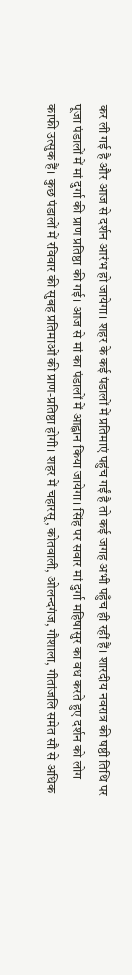कर ली गई है और आज से दर्शन आरंभ हो जायेगा। शहर के कई पंडालों में प्रतिमाएं पहुंच गईं है तो कई जगह अभी पहुँच ही रहीं हैं। शारदीय नवरात्र की षष्ठी तिथि पर पूजा पंडालों में मां दुर्गा की प्राण प्रतिष्ठा की गई। आज से मां का पंडालों में आह्वान किया जायेगा। सिंह पर सवार मां दुर्गा महिषासुर का वध करते हुए दर्शन को लोग काफी उत्सुक हैं। कुछ पंडालों में रविवार की सुबह प्रतिमाओं की प्राण-प्रतिष्ठा होगी। शहर में चहारसू, कोतवाली, ओलन्दगंज, गौशाला, गीतांजलि समेत सौ से अधिक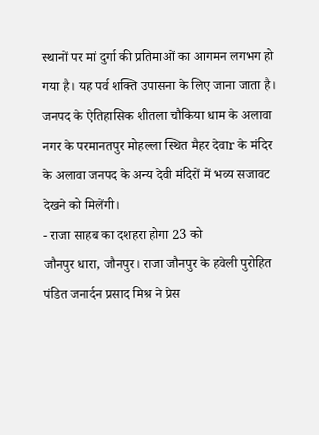स्थानों पर मां दुर्गा की प्रतिमाओं का आगमन लगभग हो गया है। यह पर्व शक्ति उपासना के लिए जाना जाता है। जनपद के ऐतिहासिक शीतला चौकिया धाम के अलावा नगर के परमानतपुर मोहल्ला स्थित मैहर देवाr के मंदिर के अलावा जनपद के अन्य देवी मंदिरों में भव्य सजावट देखने को मिलेंगी।
- राजा साहब का दशहरा होगा 23 को
जौनपुर धारा, जौनपुर। राजा जौनपुर के हवेली पुरोहित पंडित जनार्दन प्रसाद मिश्र ने प्रेस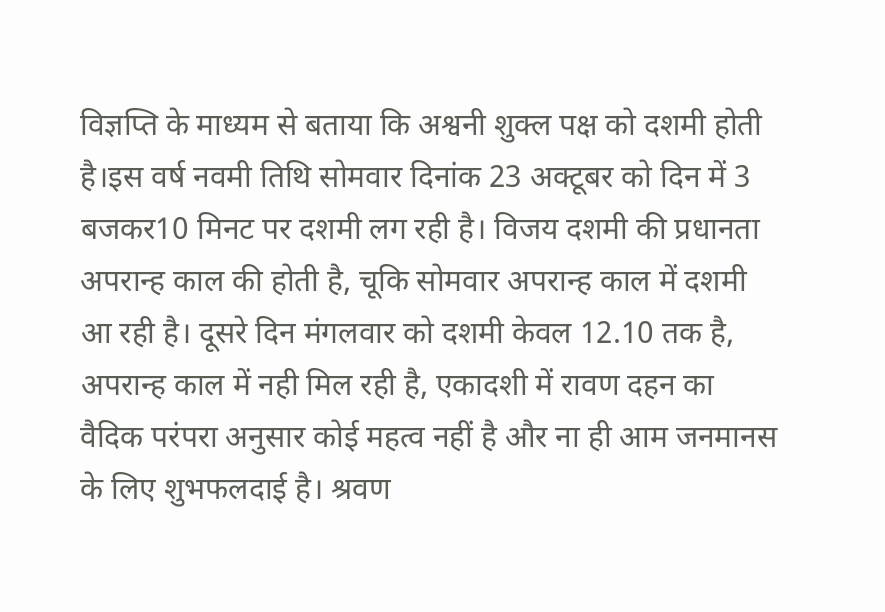विज्ञप्ति के माध्यम से बताया कि अश्वनी शुक्ल पक्ष को दशमी होती है।इस वर्ष नवमी तिथि सोमवार दिनांक 23 अक्टूबर को दिन में 3 बजकर10 मिनट पर दशमी लग रही है। विजय दशमी की प्रधानता अपरान्ह काल की होती है, चूकि सोमवार अपरान्ह काल में दशमी आ रही है। दूसरे दिन मंगलवार को दशमी केवल 12.10 तक है, अपरान्ह काल में नही मिल रही है, एकादशी में रावण दहन का वैदिक परंपरा अनुसार कोई महत्व नहीं है और ना ही आम जनमानस के लिए शुभफलदाई है। श्रवण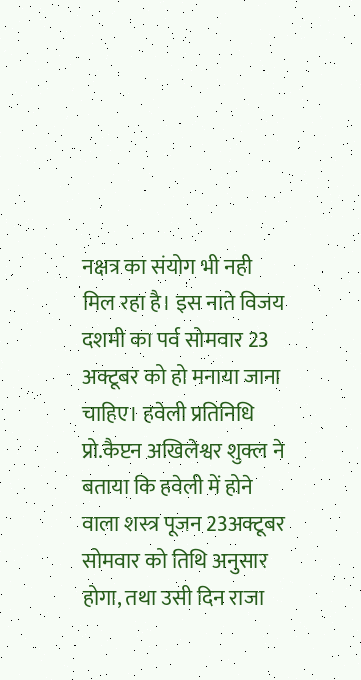नक्षत्र का संयोग भी नही मिल रहा है। इस नाते विजय दशमी का पर्व सोमवार 23 अक्टूबर को हो मनाया जाना चाहिए। हवेली प्रतिनिधि प्रो.कैप्टन अखिलेश्वर शुक्ल ने बताया कि हवेली में होने वाला शस्त्र पूजन 23अक्टूबर सोमवार को तिथि अनुसार होगा, तथा उसी दिन राजा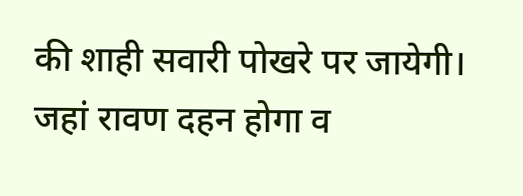की शाही सवारी पोखरे पर जायेगी। जहां रावण दहन होगा व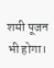शमी पूजन भी होगा।